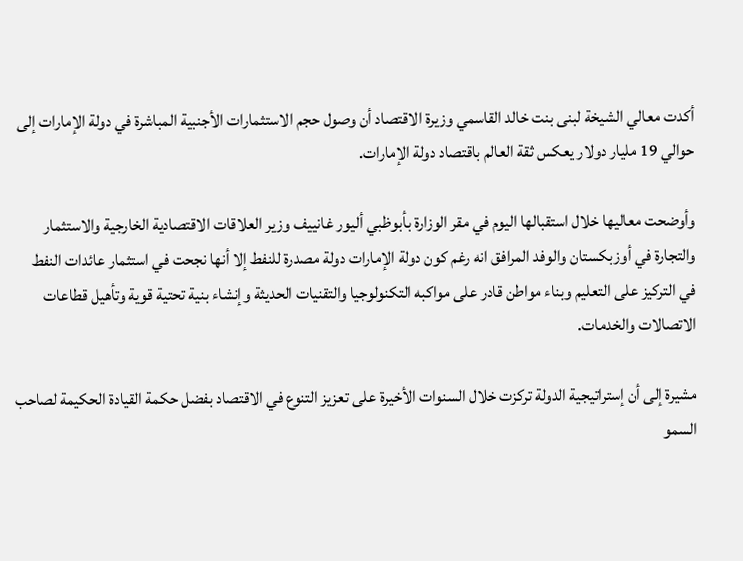أكدت معالي الشيخة لبنى بنت خالد القاسمي وزيرة الاقتصاد أن وصول حجم الاستثمارات الأجنبية المباشرة في دولة الإمارات إلى حوالي 19 مليار دولار يعكس ثقة العالم باقتصاد دولة الإمارات.

وأوضحت معاليها خلال استقبالها اليوم في مقر الوزارة بأبوظبي أليور غانييف وزير العلاقات الاقتصادية الخارجية والاستثمار والتجارة في أوزبكستان والوفد المرافق انه رغم كون دولة الإمارات دولة مصدرة للنفط إلا أنها نجحت في استثمار عائدات النفط في التركيز على التعليم وبناء مواطن قادر على مواكبه التكنولوجيا والتقنيات الحديثة وإنشاء بنية تحتية قوية وتأهيل قطاعات الاتصالات والخدمات.

مشيرة إلى أن إستراتيجية الدولة تركزت خلال السنوات الأخيرة على تعزيز التنوع في الاقتصاد بفضل حكمة القيادة الحكيمة لصاحب السمو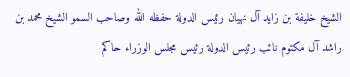الشيخ خليفة بن زايد آل نهيان رئيس الدولة حفظه الله وصاحب السمو الشيخ محمد بن راشد آل مكتوم نائب رئيس الدولة رئيس مجلس الوزراء حاكم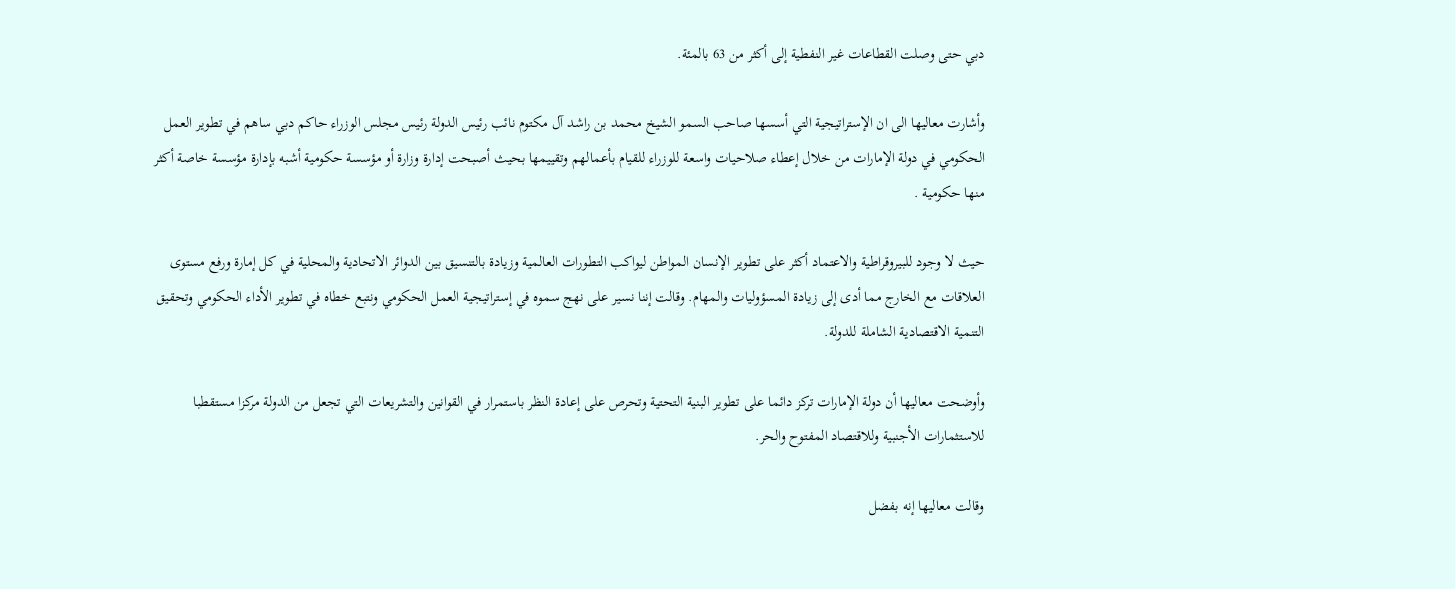دبي حتى وصلت القطاعات غير النفطية إلى أكثر من 63 بالمئة.

وأشارت معاليها الى ان الإستراتيجية التي أسسها صاحب السمو الشيخ محمد بن راشد آل مكتوم نائب رئيس الدولة رئيس مجلس الوزراء حاكم دبي ساهم في تطوير العمل الحكومي في دولة الإمارات من خلال إعطاء صلاحيات واسعة للوزراء للقيام بأعمالهم وتقييمها بحيث أصبحت إدارة وزارة أو مؤسسة حكومية أشبه بإدارة مؤسسة خاصة أكثر منها حكومية .

حيث لا وجود للبيروقراطية والاعتماد أكثر على تطوير الإنسان المواطن ليواكب التطورات العالمية وزيادة بالتنسيق بين الدوائر الاتحادية والمحلية في كل إمارة ورفع مستوى العلاقات مع الخارج مما أدى إلى زيادة المسؤوليات والمهام. وقالت إننا نسير على نهج سموه في إستراتيجية العمل الحكومي ونتبع خطاه في تطوير الأداء الحكومي وتحقيق التنمية الاقتصادية الشاملة للدولة.

وأوضحت معاليها أن دولة الإمارات تركز دائما على تطوير البنية التحتية وتحرص على إعادة النظر باستمرار في القوانين والتشريعات التي تجعل من الدولة مركزا مستقطبا للاستثمارات الأجنبية وللاقتصاد المفتوح والحر.

وقالت معاليها إنه بفضل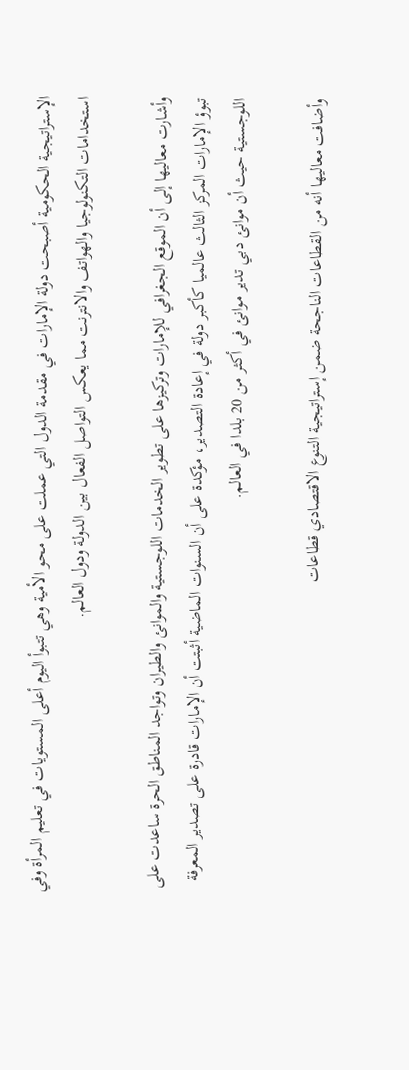الإستراتيجية الحكومية أصبحت دولة الإمارات في مقدمة الدول التي عملت على محو الأمية وهي تتبوأ اليوم أعلى المستويات في تعليم المرأة وفي استخدامات التكنولوجيا والهواتف والانترنت مما يعكس التواصل الفعال بين الدولة ودول العالم.

وأشارت معاليها إلى أن الموقع الجغرافي للإمارات وتركيزها على تطوير الخدمات اللوجستية والموانئ والطيران وتواجد المناطق الحرة ساعدت على تبوؤ الإمارات المركز الثالث عالميا كأكبر دولة في إعادة التصدير، مؤكدة على أن السنوات الماضية أثبتت أن الإمارات قادرة على تصدير المعرفة اللوجستية حيث أن موانئ دبي تدير موانئ في أكثر من 20 بلدا في العالم.

وأضافت معاليها أنه من القطاعات الناجحة ضمن إستراتيجية التنوع الاقتصادي قطاعات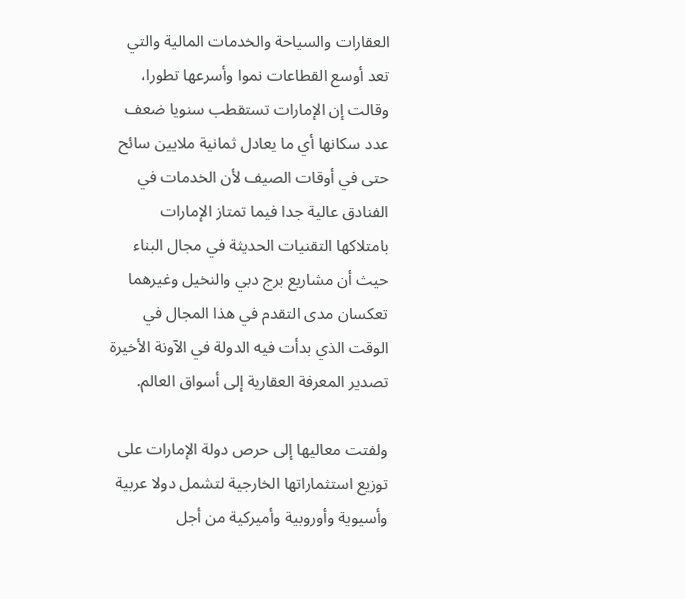العقارات والسياحة والخدمات المالية والتي تعد أوسع القطاعات نموا وأسرعها تطورا، وقالت إن الإمارات تستقطب سنويا ضعف عدد سكانها أي ما يعادل ثمانية ملايين سائح حتى في أوقات الصيف لأن الخدمات في الفنادق عالية جدا فيما تمتاز الإمارات بامتلاكها التقنيات الحديثة في مجال البناء حيث أن مشاريع برج دبي والنخيل وغيرهما تعكسان مدى التقدم في هذا المجال في الوقت الذي بدأت فيه الدولة في الآونة الأخيرة تصدير المعرفة العقارية إلى أسواق العالم.

ولفتت معاليها إلى حرص دولة الإمارات على توزيع استثماراتها الخارجية لتشمل دولا عربية وأسيوية وأوروبية وأميركية من أجل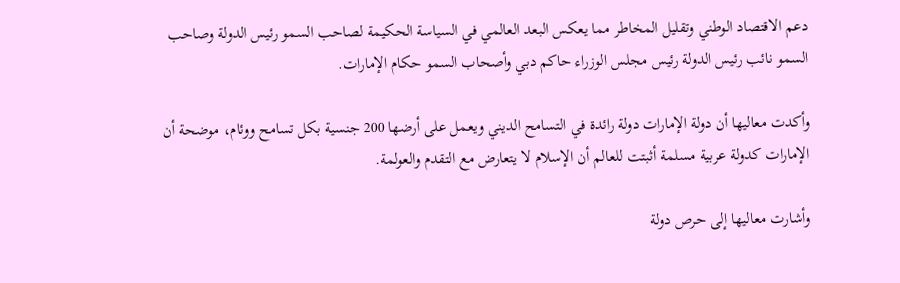دعم الاقتصاد الوطني وتقليل المخاطر مما يعكس البعد العالمي في السياسة الحكيمة لصاحب السمو رئيس الدولة وصاحب السمو نائب رئيس الدولة رئيس مجلس الوزراء حاكم دبي وأصحاب السمو حكام الإمارات.

وأكدت معاليها أن دولة الإمارات دولة رائدة في التسامح الديني ويعمل على أرضها 200 جنسية بكل تسامح ووئام، موضحة أن الإمارات كدولة عربية مسلمة أثبتت للعالم أن الإسلام لا يتعارض مع التقدم والعولمة.

وأشارت معاليها إلى حرص دولة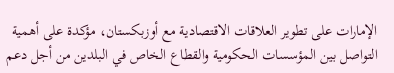الإمارات على تطوير العلاقات الاقتصادية مع أوزبكستان، مؤكدة على أهمية التواصل بين المؤسسات الحكومية والقطاع الخاص في البلدين من أجل دعم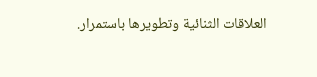العلاقات الثنائية وتطويرها باستمرار.